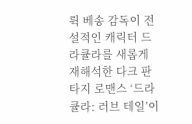뤽 베송 감독이 전설적인 캐릭터 드라큘라를 새롭게 재해석한 다크 판타지 로맨스 ‘드라큘라: 러브 테일’이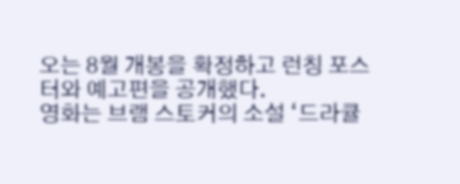오는 8월 개봉을 확정하고 런칭 포스터와 예고편을 공개했다.
영화는 브램 스토커의 소설 ‘드라큘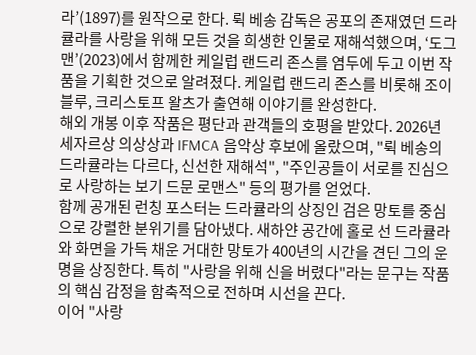라’(1897)를 원작으로 한다. 뤽 베송 감독은 공포의 존재였던 드라큘라를 사랑을 위해 모든 것을 희생한 인물로 재해석했으며, ‘도그맨’(2023)에서 함께한 케일럽 랜드리 존스를 염두에 두고 이번 작품을 기획한 것으로 알려졌다. 케일럽 랜드리 존스를 비롯해 조이 블루, 크리스토프 왈츠가 출연해 이야기를 완성한다.
해외 개봉 이후 작품은 평단과 관객들의 호평을 받았다. 2026년 세자르상 의상상과 IFMCA 음악상 후보에 올랐으며, "뤽 베송의 드라큘라는 다르다, 신선한 재해석", "주인공들이 서로를 진심으로 사랑하는 보기 드문 로맨스" 등의 평가를 얻었다.
함께 공개된 런칭 포스터는 드라큘라의 상징인 검은 망토를 중심으로 강렬한 분위기를 담아냈다. 새하얀 공간에 홀로 선 드라큘라와 화면을 가득 채운 거대한 망토가 400년의 시간을 견딘 그의 운명을 상징한다. 특히 "사랑을 위해 신을 버렸다"라는 문구는 작품의 핵심 감정을 함축적으로 전하며 시선을 끈다.
이어 "사랑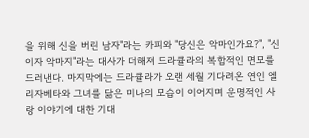을 위해 신을 버린 남자"라는 카피와 "당신은 악마인가요?", "신이자 악마지"라는 대사가 더해져 드라큘라의 복합적인 면모를 드러낸다. 마지막에는 드라큘라가 오랜 세월 기다려온 연인 엘리자베타와 그녀를 닮은 미나의 모습이 이어지며 운명적인 사랑 이야기에 대한 기대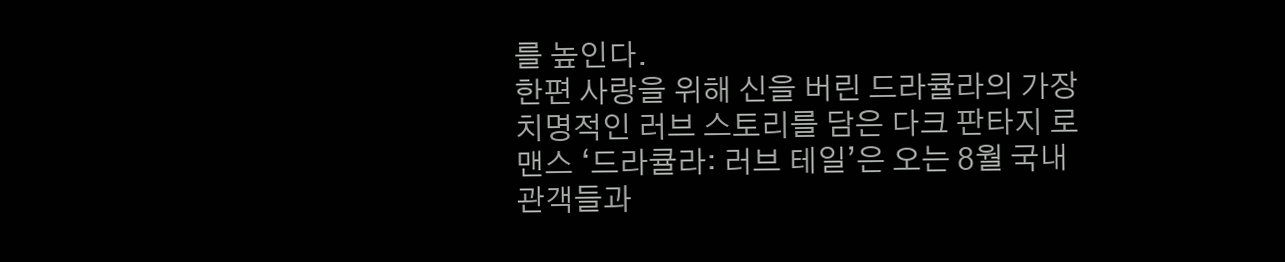를 높인다.
한편 사랑을 위해 신을 버린 드라큘라의 가장 치명적인 러브 스토리를 담은 다크 판타지 로맨스 ‘드라큘라: 러브 테일’은 오는 8월 국내 관객들과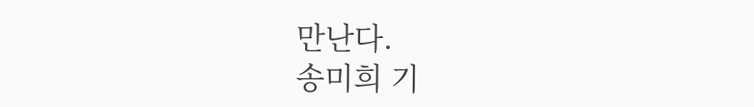만난다.
송미희 기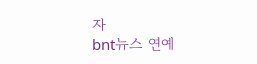자
bnt뉴스 연예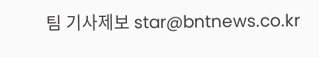팀 기사제보 star@bntnews.co.kr